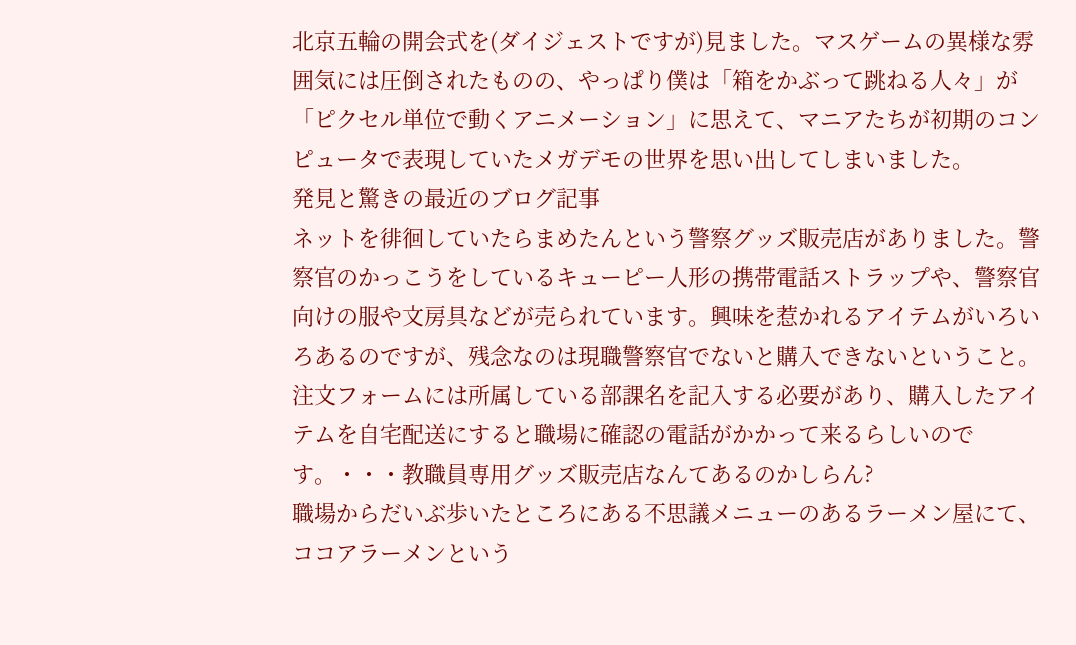北京五輪の開会式を(ダイジェストですが)見ました。マスゲームの異様な雰囲気には圧倒されたものの、やっぱり僕は「箱をかぶって跳ねる人々」が「ピクセル単位で動くアニメーション」に思えて、マニアたちが初期のコンピュータで表現していたメガデモの世界を思い出してしまいました。
発見と驚きの最近のブログ記事
ネットを徘徊していたらまめたんという警察グッズ販売店がありました。警察官のかっこうをしているキューピー人形の携帯電話ストラップや、警察官向けの服や文房具などが売られています。興味を惹かれるアイテムがいろいろあるのですが、残念なのは現職警察官でないと購入できないということ。注文フォームには所属している部課名を記入する必要があり、購入したアイテムを自宅配送にすると職場に確認の電話がかかって来るらしいのです。・・・教職員専用グッズ販売店なんてあるのかしらん?
職場からだいぶ歩いたところにある不思議メニューのあるラーメン屋にて、ココアラーメンという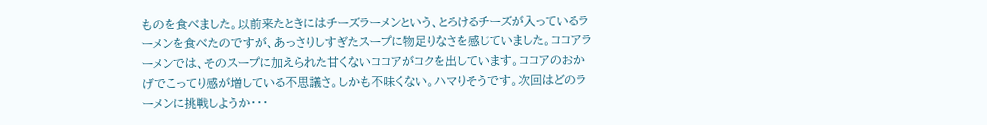ものを食べました。以前来たときにはチーズラーメンという、とろけるチーズが入っているラーメンを食べたのですが、あっさりしすぎたスープに物足りなさを感じていました。ココアラーメンでは、そのスープに加えられた甘くないココアがコクを出しています。ココアのおかげでこってり感が増している不思議さ。しかも不味くない。ハマりそうです。次回はどのラーメンに挑戦しようか・・・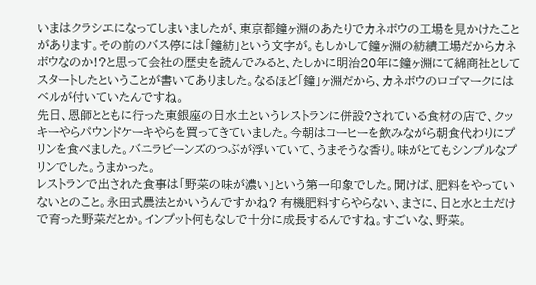いまはクラシエになってしまいましたが、東京都鐘ヶ淵のあたりでカネボウの工場を見かけたことがあります。その前のバス停には「鐘紡」という文字が。もしかして鐘ヶ淵の紡績工場だからカネボウなのか!?と思って会社の歴史を読んでみると、たしかに明治20年に鐘ヶ淵にて綿商社としてスタートしたということが書いてありました。なるほど「鐘」ヶ淵だから、カネボウのロゴマークにはベルが付いていたんですね。
先日、恩師とともに行った東銀座の日水土というレストランに併設?されている食材の店で、クッキーやらパウンドケーキやらを買ってきていました。今朝はコーヒーを飲みながら朝食代わりにプリンを食べました。バニラビーンズのつぶが浮いていて、うまそうな香り。味がとてもシンプルなプリンでした。うまかった。
レストランで出された食事は「野菜の味が濃い」という第一印象でした。聞けば、肥料をやっていないとのこと。永田式農法とかいうんですかね? 有機肥料すらやらない、まさに、日と水と土だけで育った野菜だとか。インプット何もなしで十分に成長するんですね。すごいな、野菜。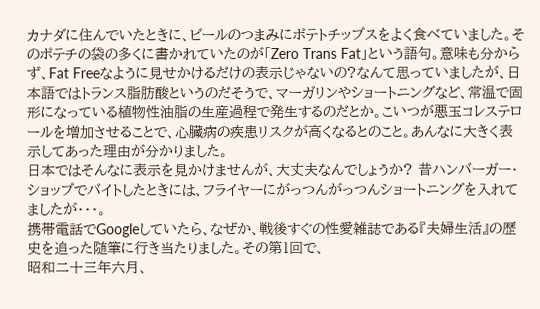カナダに住んでいたときに、ビールのつまみにポテトチップスをよく食べていました。そのポテチの袋の多くに書かれていたのが「Zero Trans Fat」という語句。意味も分からず、Fat Freeなように見せかけるだけの表示じゃないの?なんて思っていましたが、日本語ではトランス脂肪酸というのだそうで、マーガリンやショートニングなど、常温で固形になっている植物性油脂の生産過程で発生するのだとか。こいつが悪玉コレステロールを増加させることで、心臓病の疾患リスクが高くなるとのこと。あんなに大きく表示してあった理由が分かりました。
日本ではそんなに表示を見かけませんが、大丈夫なんでしょうか? 昔ハンバーガー・ショップでバイトしたときには、フライヤーにがっつんがっつんショートニングを入れてましたが・・・。
携帯電話でGoogleしていたら、なぜか、戦後すぐの性愛雑誌である『夫婦生活』の歴史を追った随筆に行き当たりました。その第1回で、
昭和二十三年六月、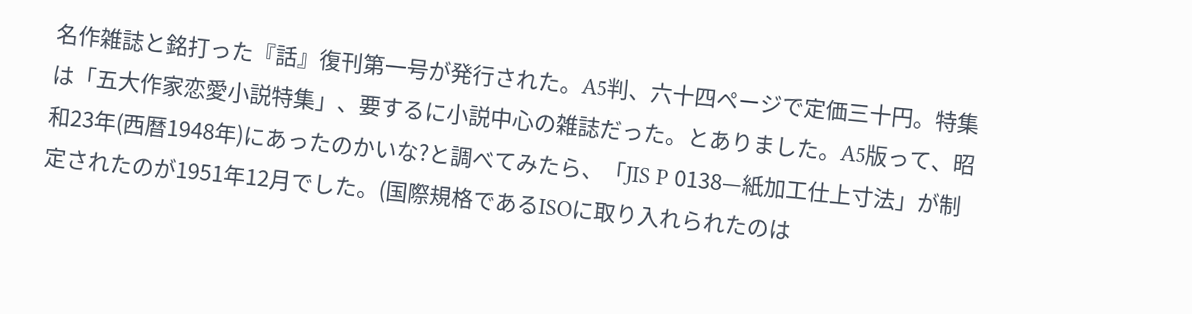名作雑誌と銘打った『話』復刊第一号が発行された。A5判、六十四ページで定価三十円。特集は「五大作家恋愛小説特集」、要するに小説中心の雑誌だった。とありました。A5版って、昭和23年(西暦1948年)にあったのかいな?と調べてみたら、「JIS P 0138—紙加工仕上寸法」が制定されたのが1951年12月でした。(国際規格であるISOに取り入れられたのは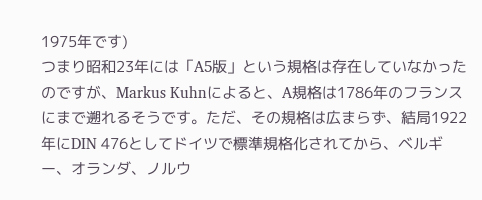1975年です)
つまり昭和23年には「A5版」という規格は存在していなかったのですが、Markus Kuhnによると、A規格は1786年のフランスにまで遡れるそうです。ただ、その規格は広まらず、結局1922年にDIN 476としてドイツで標準規格化されてから、ベルギー、オランダ、ノルウ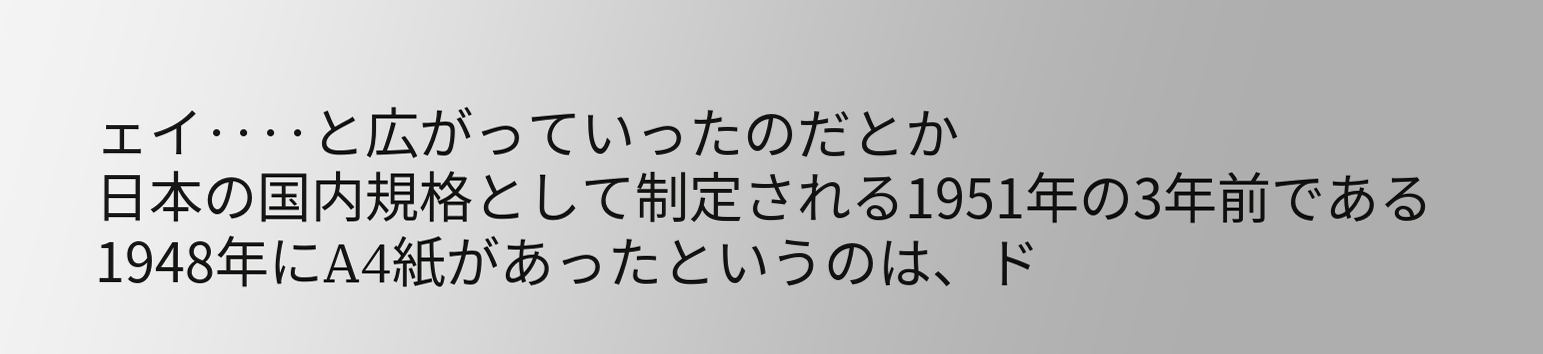ェイ‥‥と広がっていったのだとか
日本の国内規格として制定される1951年の3年前である1948年にA4紙があったというのは、ド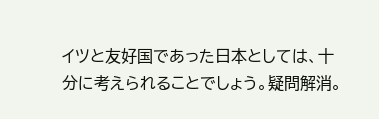イツと友好国であった日本としては、十分に考えられることでしょう。疑問解消。